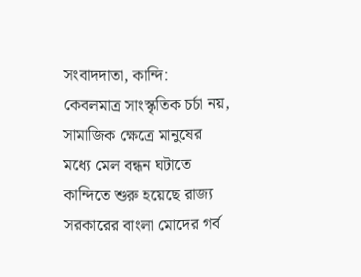সংবাদদাতা, কান্দি: কেবলমাত্র সাংস্কৃতিক চর্চা নয়, সামাজিক ক্ষেত্রে মানুষের মধ্যে মেল বন্ধন ঘটাতে কান্দিতে শুরু হয়েছে রাজ্য সরকারের বাংলা মোদের গর্ব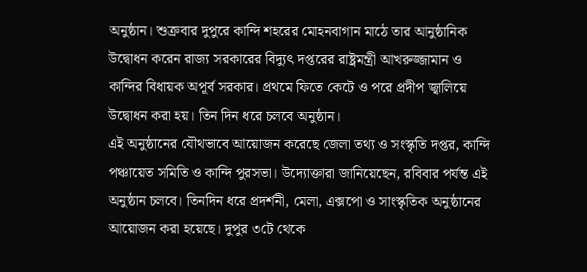অনুষ্ঠান। শুক্রবার দুপুরে কান্দি শহরের মোহনবাগান মাঠে তার আনুষ্ঠানিক উদ্বোধন করেন রাজ্য সরকারের বিদ্যুৎ দপ্তরের রাষ্ট্রমন্ত্রী আখরুজ্জামান ও কান্দির বিধায়ক অপূর্ব সরকার। প্রথমে ফিতে কেটে ও পরে প্রদীপ জ্বালিয়ে উদ্বোধন করা হয়। তিন দিন ধরে চলবে অনুষ্ঠান।
এই অনুষ্ঠানের যৌথভাবে আয়োজন করেছে জেলা তথ্য ও সংস্কৃতি দপ্তর, কান্দি পঞ্চায়েত সমিতি ও কান্দি পুরসভা। উদ্যোক্তারা জানিয়েছেন, রবিবার পর্যন্ত এই অনুষ্ঠান চলবে। তিনদিন ধরে প্রদর্শনী, মেলা, এক্সপো ও সাংস্কৃতিক অনুষ্ঠানের আয়োজন করা হয়েছে। দুপুর ৩টে থেকে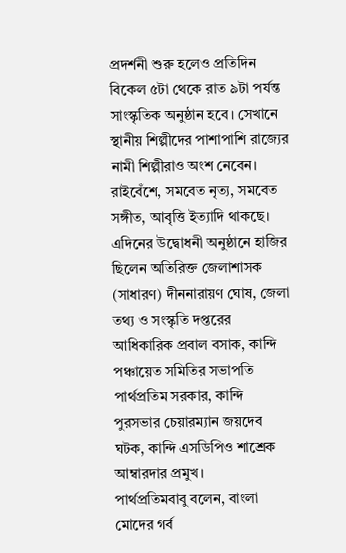প্রদর্শনী শুরু হলেও প্রতিদিন বিকেল ৫টা থেকে রাত ৯টা পর্যন্ত সাংস্কৃতিক অনুষ্ঠান হবে। সেখানে স্থানীয় শিল্পীদের পাশাপাশি রাজ্যের নামী শিল্পীরাও অংশ নেবেন। রাইবেঁশে, সমবেত নৃত্য, সমবেত সঙ্গীত, আবৃত্তি ইত্যাদি থাকছে।
এদিনের উদ্বোধনী অনুষ্ঠানে হাজির ছিলেন অতিরিক্ত জেলাশাসক (সাধারণ) দীননারায়ণ ঘোষ, জেলা তথ্য ও সংস্কৃতি দপ্তরের আধিকারিক প্রবাল বসাক, কান্দি পঞ্চায়েত সমিতির সভাপতি পার্থপ্রতিম সরকার, কান্দি পুরসভার চেয়ারম্যান জয়দেব ঘটক, কান্দি এসডিপিও শাশ্রেক আম্বারদার প্রমুখ।
পার্থপ্রতিমবাবু বলেন, বাংলা মোদের গর্ব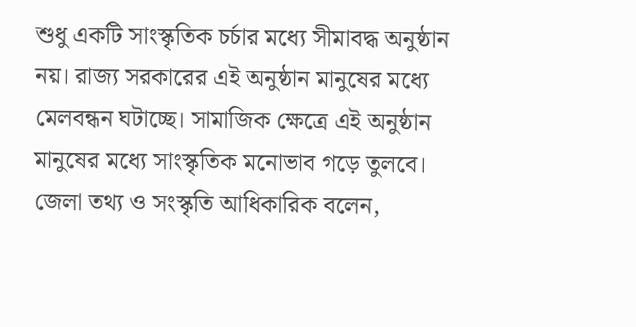শুধু একটি সাংস্কৃতিক চর্চার মধ্যে সীমাবদ্ধ অনুষ্ঠান নয়। রাজ্য সরকারের এই অনুষ্ঠান মানুষের মধ্যে মেলবন্ধন ঘটাচ্ছে। সামাজিক ক্ষেত্রে এই অনুষ্ঠান মানুষের মধ্যে সাংস্কৃতিক মনোভাব গড়ে তুলবে।
জেলা তথ্য ও সংস্কৃতি আধিকারিক বলেন,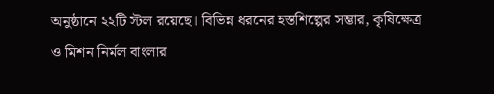অনুষ্ঠানে ২২টি স্টল রয়েছে। বিভিন্ন ধরনের হস্তশিল্পের সম্ভার, কৃষিক্ষেত্র ও মিশন নির্মল বাংলার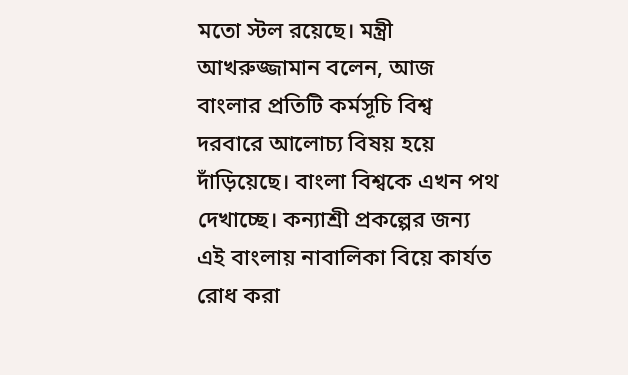মতো স্টল রয়েছে। মন্ত্রী আখরুজ্জামান বলেন, আজ বাংলার প্রতিটি কর্মসূচি বিশ্ব দরবারে আলোচ্য বিষয় হয়ে দাঁড়িয়েছে। বাংলা বিশ্বকে এখন পথ দেখাচ্ছে। কন্যাশ্রী প্রকল্পের জন্য এই বাংলায় নাবালিকা বিয়ে কার্যত রোধ করা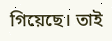গিয়েছে। তাই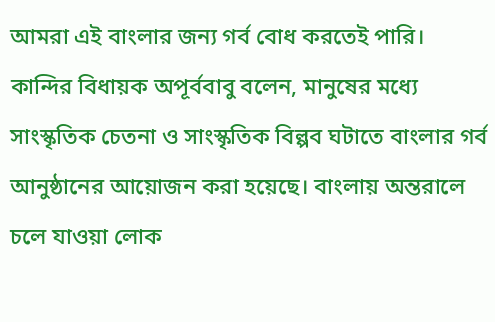আমরা এই বাংলার জন্য গর্ব বোধ করতেই পারি।
কান্দির বিধায়ক অপূর্ববাবু বলেন, মানুষের মধ্যে সাংস্কৃতিক চেতনা ও সাংস্কৃতিক বিল্পব ঘটাতে বাংলার গর্ব আনুষ্ঠানের আয়োজন করা হয়েছে। বাংলায় অন্তরালে চলে যাওয়া লোক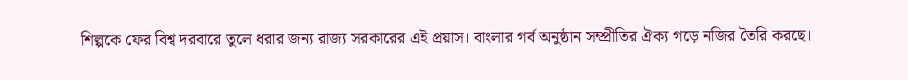শিল্পকে ফের বিশ্ব দরবারে তুলে ধরার জন্য রাজ্য সরকারের এই প্রয়াস। বাংলার গর্ব অনুষ্ঠান সম্প্রীতির ঐক্য গড়ে নজির তৈরি করছে।